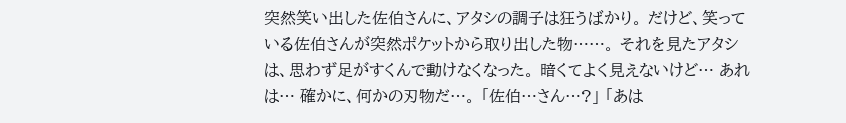突然笑い出した佐伯さんに、アタシの調子は狂うばかり。 だけど、笑っている佐伯さんが突然ポケットから取り出した物……。 それを見たアタシは、思わず足がすくんで動けなくなった。 暗くてよく見えないけど… あれは… 確かに、何かの刃物だ…。 「佐伯…さん…?」 「あは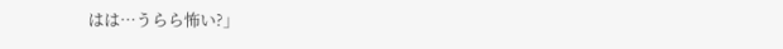はは…うらら怖い?」